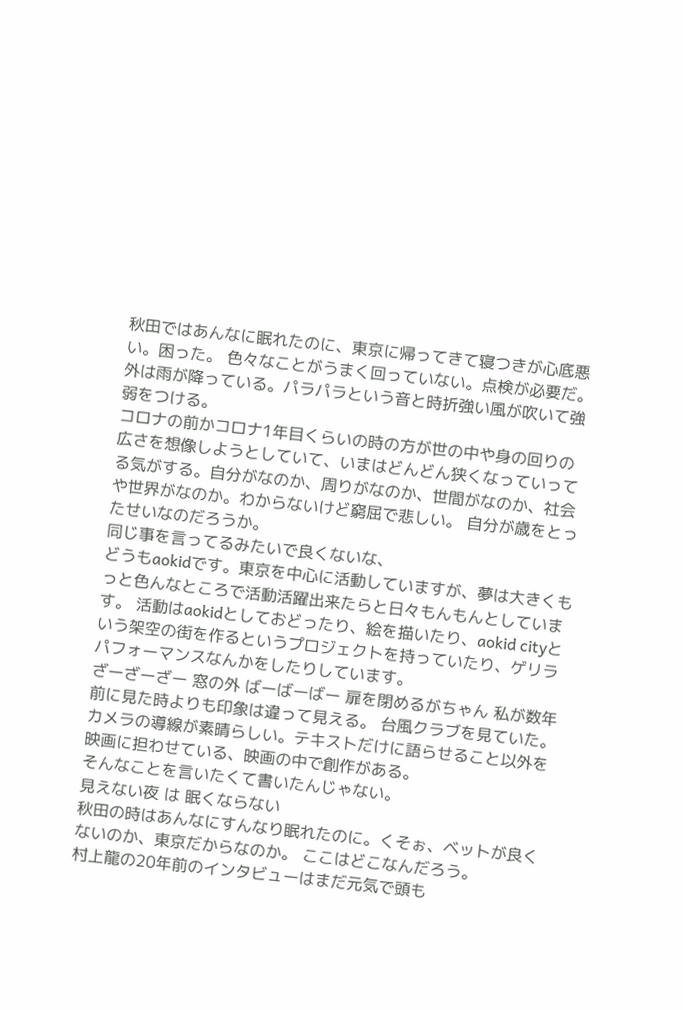秋田ではあんなに眠れたのに、東京に帰ってきて寝つきが心底悪い。困った。 色々なことがうまく回っていない。点検が必要だ。
外は雨が降っている。パラパラという音と時折強い風が吹いて強弱をつける。
コロナの前かコロナ1年目くらいの時の方が世の中や身の回りの広さを想像しようとしていて、いまはどんどん狭くなっていってる気がする。自分がなのか、周りがなのか、世間がなのか、社会や世界がなのか。わからないけど窮屈で悲しい。 自分が歳をとったせいなのだろうか。
同じ事を言ってるみたいで良くないな、
どうもaokidです。東京を中心に活動していますが、夢は大きくもっと色んなところで活動活躍出来たらと日々もんもんとしています。 活動はaokidとしておどったり、絵を描いたり、aokid cityという架空の街を作るというプロジェクトを持っていたり、ゲリラパフォーマンスなんかをしたりしています。
ざーざーざー 窓の外 ばーばーばー 扉を閉めるがちゃん 私が数年前に見た時よりも印象は違って見える。 台風クラブを見ていた。 カメラの導線が素晴らしい。テキストだけに語らせること以外を映画に担わせている、映画の中で創作がある。
そんなことを言いたくて書いたんじゃない。
見えない夜 は 眠くならない
秋田の時はあんなにすんなり眠れたのに。くそぉ、ベットが良くないのか、東京だからなのか。 ここはどこなんだろう。
村上龍の20年前のインタビューはまだ元気で頭も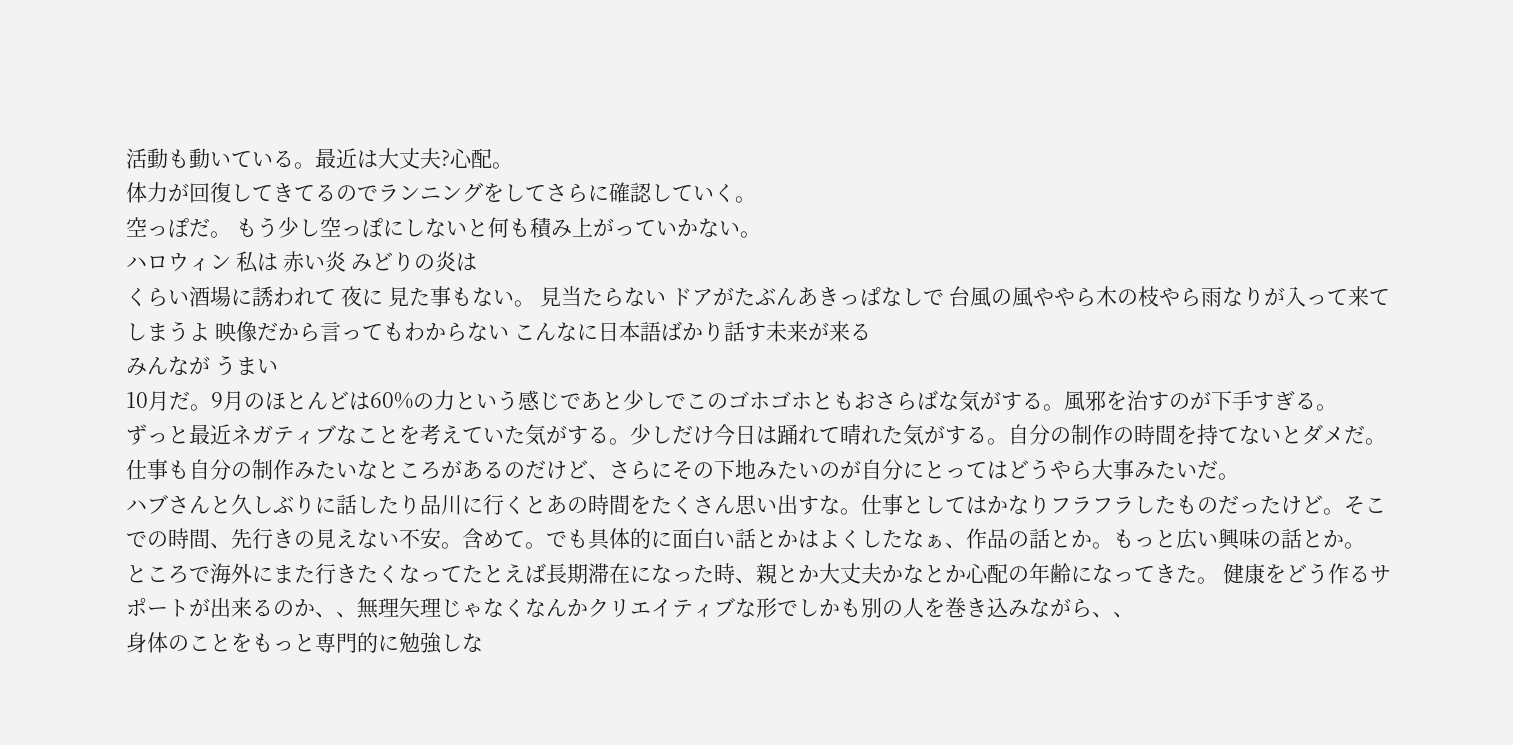活動も動いている。最近は大丈夫?心配。
体力が回復してきてるのでランニングをしてさらに確認していく。
空っぽだ。 もう少し空っぽにしないと何も積み上がっていかない。
ハロウィン 私は 赤い炎 みどりの炎は
くらい酒場に誘われて 夜に 見た事もない。 見当たらない ドアがたぶんあきっぱなしで 台風の風ややら木の枝やら雨なりが入って来てしまうよ 映像だから言ってもわからない こんなに日本語ばかり話す未来が来る
みんなが うまい
10月だ。9月のほとんどは60%の力という感じであと少しでこのゴホゴホともおさらばな気がする。風邪を治すのが下手すぎる。
ずっと最近ネガティブなことを考えていた気がする。少しだけ今日は踊れて晴れた気がする。自分の制作の時間を持てないとダメだ。仕事も自分の制作みたいなところがあるのだけど、さらにその下地みたいのが自分にとってはどうやら大事みたいだ。
ハブさんと久しぶりに話したり品川に行くとあの時間をたくさん思い出すな。仕事としてはかなりフラフラしたものだったけど。そこでの時間、先行きの見えない不安。含めて。でも具体的に面白い話とかはよくしたなぁ、作品の話とか。もっと広い興味の話とか。
ところで海外にまた行きたくなってたとえば長期滞在になった時、親とか大丈夫かなとか心配の年齢になってきた。 健康をどう作るサポートが出来るのか、、無理矢理じゃなくなんかクリエイティブな形でしかも別の人を巻き込みながら、、
身体のことをもっと専門的に勉強しな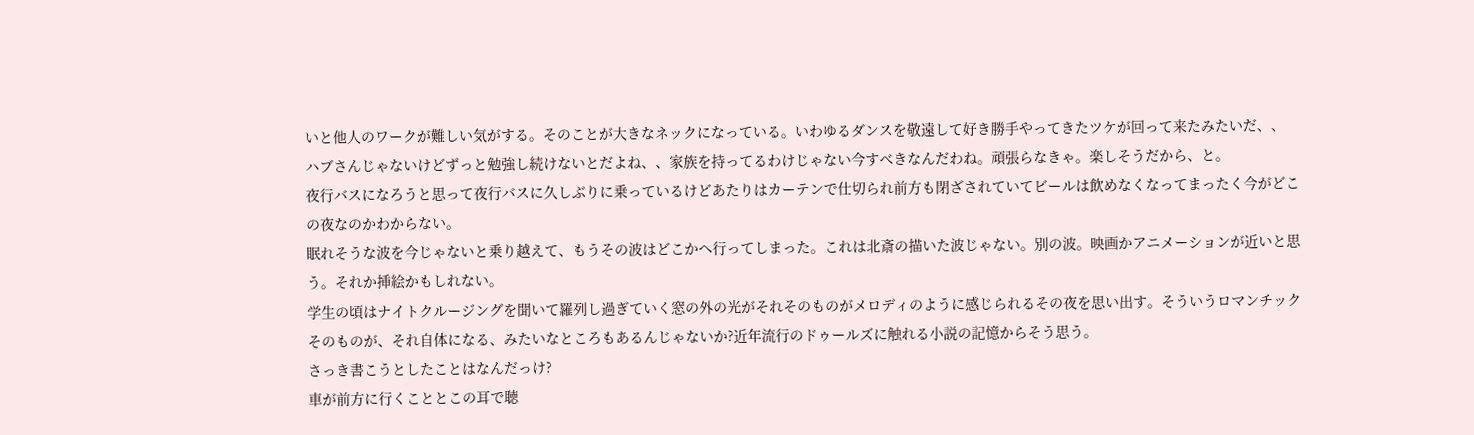いと他人のワークが難しい気がする。そのことが大きなネックになっている。いわゆるダンスを敬遠して好き勝手やってきたツケが回って来たみたいだ、、
ハブさんじゃないけどずっと勉強し続けないとだよね、、家族を持ってるわけじゃない今すべきなんだわね。頑張らなきゃ。楽しそうだから、と。
夜行バスになろうと思って夜行バスに久しぶりに乗っているけどあたりはカーテンで仕切られ前方も閉ざされていてビールは飲めなくなってまったく今がどこの夜なのかわからない。
眠れそうな波を今じゃないと乗り越えて、もうその波はどこかへ行ってしまった。これは北斎の描いた波じゃない。別の波。映画かアニメーションが近いと思う。それか挿絵かもしれない。
学生の頃はナイトクルージングを聞いて羅列し過ぎていく窓の外の光がそれそのものがメロディのように感じられるその夜を思い出す。そういうロマンチックそのものが、それ自体になる、みたいなところもあるんじゃないか?近年流行のドゥールズに触れる小説の記憶からそう思う。
さっき書こうとしたことはなんだっけ?
車が前方に行くこととこの耳で聴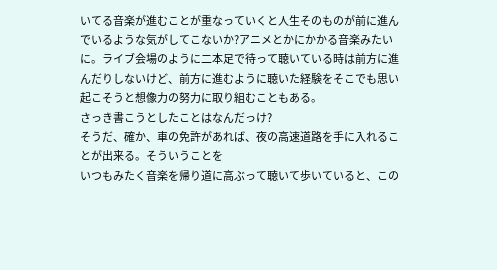いてる音楽が進むことが重なっていくと人生そのものが前に進んでいるような気がしてこないか?アニメとかにかかる音楽みたいに。ライブ会場のように二本足で待って聴いている時は前方に進んだりしないけど、前方に進むように聴いた経験をそこでも思い起こそうと想像力の努力に取り組むこともある。
さっき書こうとしたことはなんだっけ?
そうだ、確か、車の免許があれば、夜の高速道路を手に入れることが出来る。そういうことを
いつもみたく音楽を帰り道に高ぶって聴いて歩いていると、この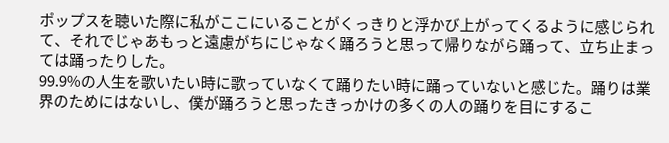ポップスを聴いた際に私がここにいることがくっきりと浮かび上がってくるように感じられて、それでじゃあもっと遠慮がちにじゃなく踊ろうと思って帰りながら踊って、立ち止まっては踊ったりした。
99.9%の人生を歌いたい時に歌っていなくて踊りたい時に踊っていないと感じた。踊りは業界のためにはないし、僕が踊ろうと思ったきっかけの多くの人の踊りを目にするこ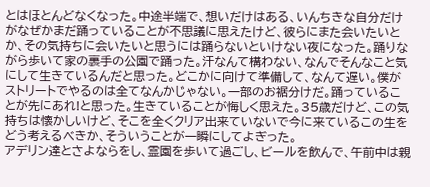とはほとんどなくなった。中途半端で、想いだけはある、いんちきな自分だけがなぜかまだ踊っていることが不思議に思えたけど、彼らにまた会いたいとか、その気持ちに会いたいと思うには踊らないといけない夜になった。踊りながら歩いて家の裏手の公園で踊った。汗なんて構わない、なんでそんなこと気にして生きているんだと思った。どこかに向けて準備して、なんて遅い。僕がストリートでやるのは全てなんかじゃない。一部のお裾分けだ。踊っていることが先にあれ!と思った。生きていることが悔しく思えた。35歳だけど、この気持ちは懐かしいけど、そこを全くクリア出来ていないで今に来ているこの生をどう考えるべきか、そういうことが一瞬にしてよぎった。
アデリン達とさよならをし、霊園を歩いて過ごし、ビールを飲んで、午前中は親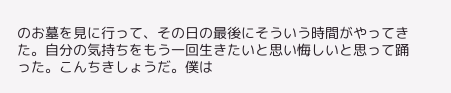のお墓を見に行って、その日の最後にそういう時間がやってきた。自分の気持ちをもう一回生きたいと思い悔しいと思って踊った。こんちきしょうだ。僕は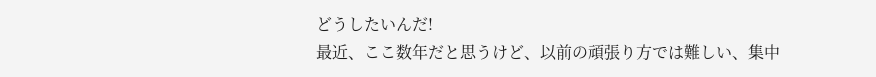どうしたいんだ!
最近、ここ数年だと思うけど、以前の頑張り方では難しい、集中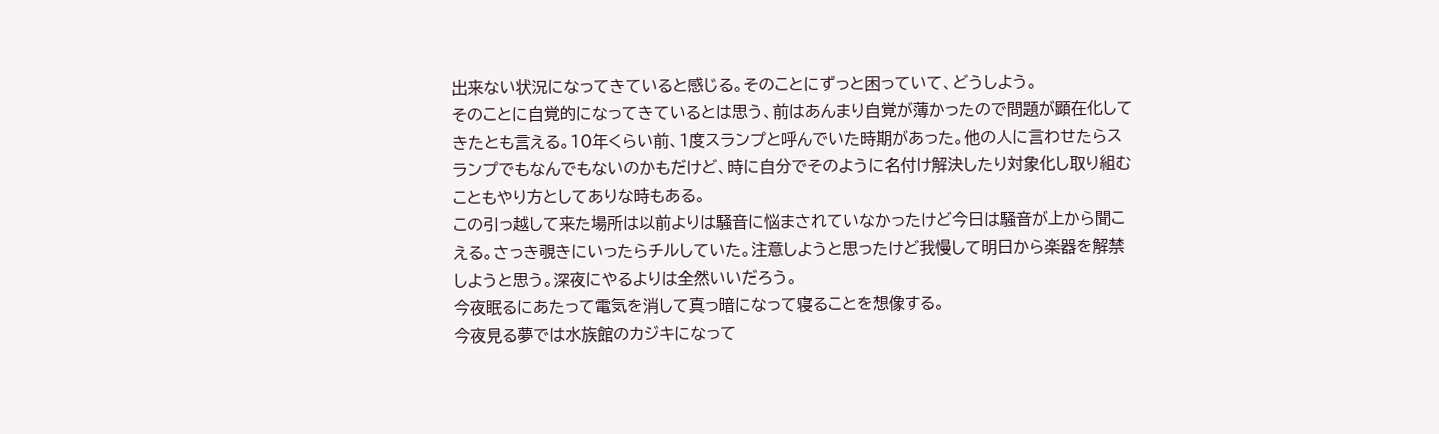出来ない状況になってきていると感じる。そのことにずっと困っていて、どうしよう。
そのことに自覚的になってきているとは思う、前はあんまり自覚が薄かったので問題が顕在化してきたとも言える。10年くらい前、1度スランプと呼んでいた時期があった。他の人に言わせたらスランプでもなんでもないのかもだけど、時に自分でそのように名付け解決したり対象化し取り組むこともやり方としてありな時もある。
この引っ越して来た場所は以前よりは騒音に悩まされていなかったけど今日は騒音が上から聞こえる。さっき覗きにいったらチルしていた。注意しようと思ったけど我慢して明日から楽器を解禁しようと思う。深夜にやるよりは全然いいだろう。
今夜眠るにあたって電気を消して真っ暗になって寝ることを想像する。
今夜見る夢では水族館のカジキになって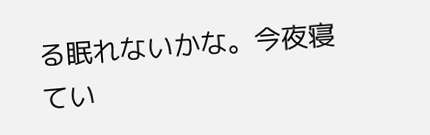る眠れないかな。今夜寝てい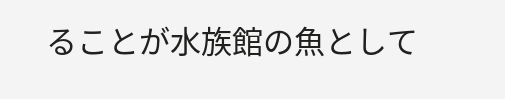ることが水族館の魚として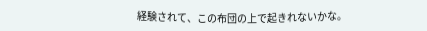経験されて、この布団の上で起きれないかな。